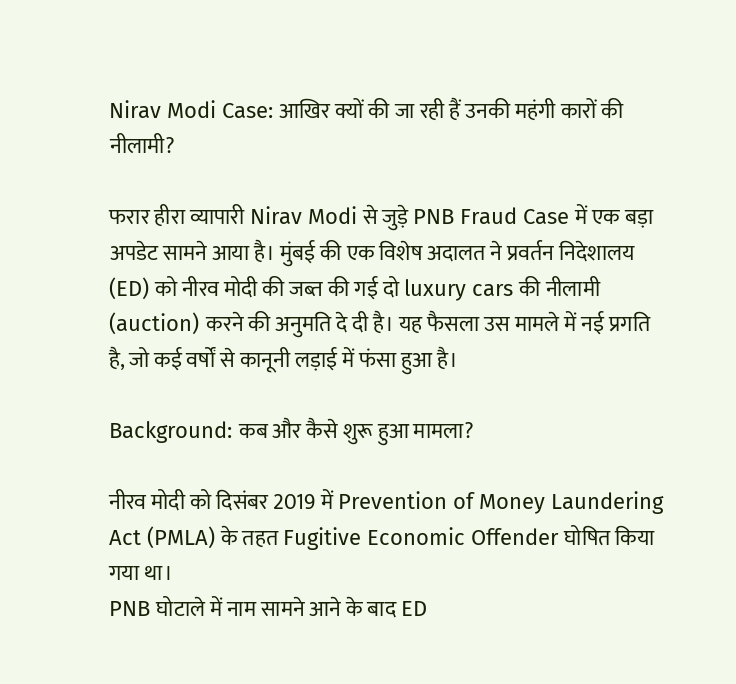Nirav Modi Case: आखिर क्यों की जा रही हैं उनकी महंगी कारों की नीलामी?

फरार हीरा व्यापारी Nirav Modi से जुड़े PNB Fraud Case में एक बड़ा अपडेट सामने आया है। मुंबई की एक विशेष अदालत ने प्रवर्तन निदेशालय (ED) को नीरव मोदी की जब्त की गई दो luxury cars की नीलामी (auction) करने की अनुमति दे दी है। यह फैसला उस मामले में नई प्रगति है, जो कई वर्षों से कानूनी लड़ाई में फंसा हुआ है।

Background: कब और कैसे शुरू हुआ मामला?

नीरव मोदी को दिसंबर 2019 में Prevention of Money Laundering Act (PMLA) के तहत Fugitive Economic Offender घोषित किया गया था।
PNB घोटाले में नाम सामने आने के बाद ED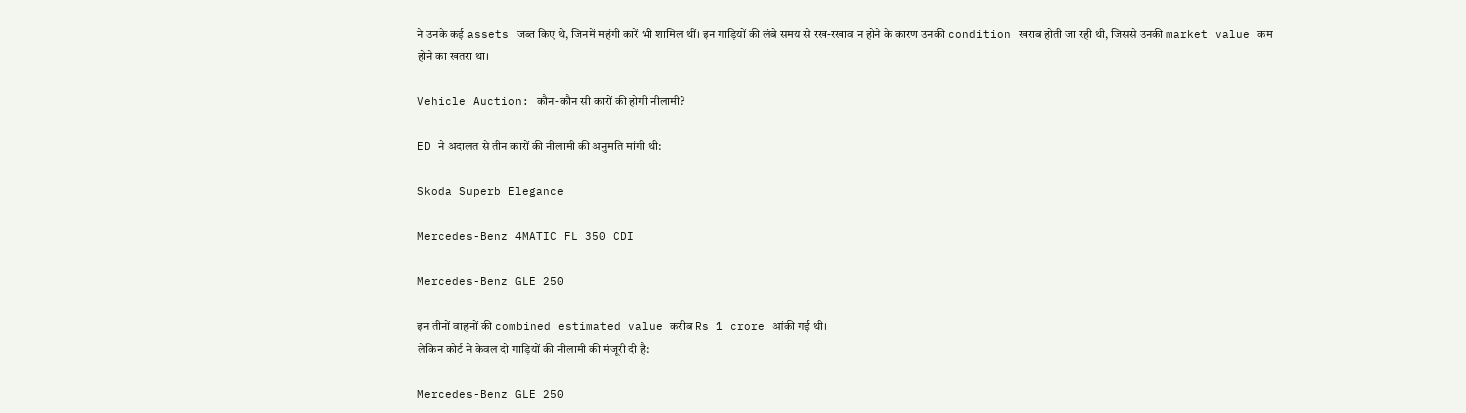ने उनके कई assets जब्त किए थे, जिनमें महंगी कारें भी शामिल थीं। इन गाड़ियों की लंबे समय से रख-रखाव न होने के कारण उनकी condition खराब होती जा रही थी, जिससे उनकी market value कम होने का खतरा था।

Vehicle Auction: कौन-कौन सी कारों की होगी नीलामी?

ED ने अदालत से तीन कारों की नीलामी की अनुमति मांगी थी:

Skoda Superb Elegance

Mercedes-Benz 4MATIC FL 350 CDI

Mercedes-Benz GLE 250

इन तीनों वाहनों की combined estimated value करीब Rs 1 crore आंकी गई थी।
लेकिन कोर्ट ने केवल दो गाड़ियों की नीलामी की मंजूरी दी है:

Mercedes-Benz GLE 250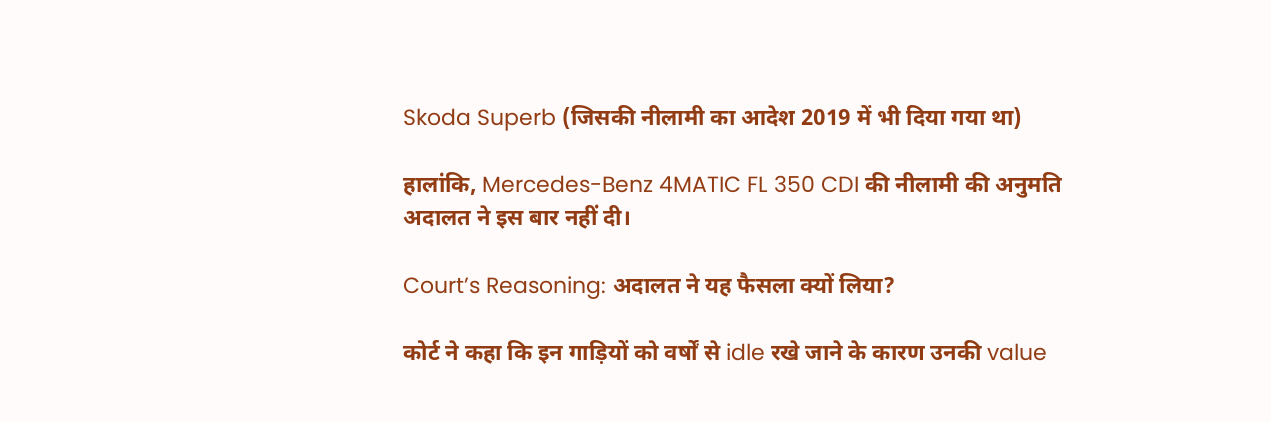Skoda Superb (जिसकी नीलामी का आदेश 2019 में भी दिया गया था)

हालांकि, Mercedes-Benz 4MATIC FL 350 CDI की नीलामी की अनुमति अदालत ने इस बार नहीं दी।

Court’s Reasoning: अदालत ने यह फैसला क्यों लिया?

कोर्ट ने कहा कि इन गाड़ियों को वर्षों से idle रखे जाने के कारण उनकी value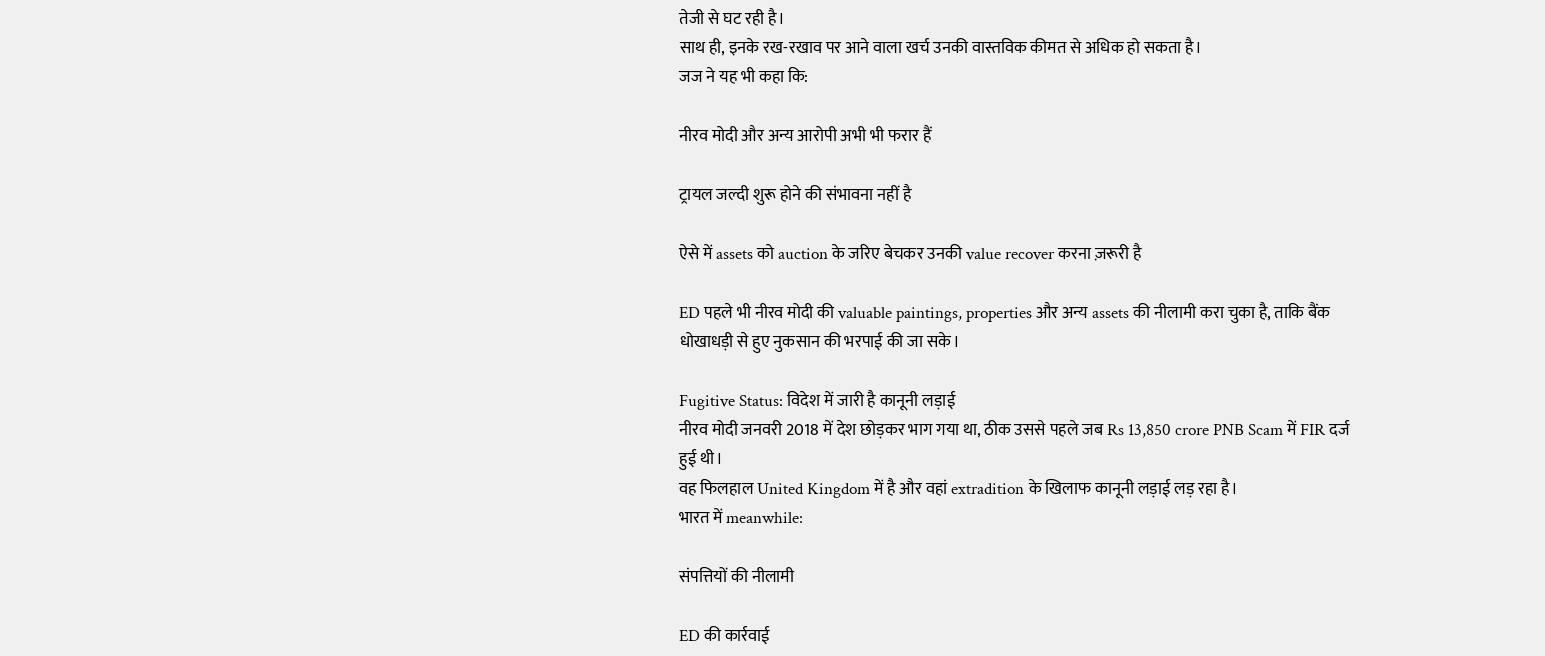तेजी से घट रही है।
साथ ही, इनके रख-रखाव पर आने वाला खर्च उनकी वास्तविक कीमत से अधिक हो सकता है।
जज ने यह भी कहा कि:

नीरव मोदी और अन्य आरोपी अभी भी फरार हैं

ट्रायल जल्दी शुरू होने की संभावना नहीं है

ऐसे में assets को auction के जरिए बेचकर उनकी value recover करना ज़रूरी है

ED पहले भी नीरव मोदी की valuable paintings, properties और अन्य assets की नीलामी करा चुका है, ताकि बैंक धोखाधड़ी से हुए नुकसान की भरपाई की जा सके।

Fugitive Status: विदेश में जारी है कानूनी लड़ाई
नीरव मोदी जनवरी 2018 में देश छोड़कर भाग गया था, ठीक उससे पहले जब Rs 13,850 crore PNB Scam में FIR दर्ज हुई थी।
वह फिलहाल United Kingdom में है और वहां extradition के खिलाफ कानूनी लड़ाई लड़ रहा है।
भारत में meanwhile:

संपत्तियों की नीलामी

ED की कार्रवाई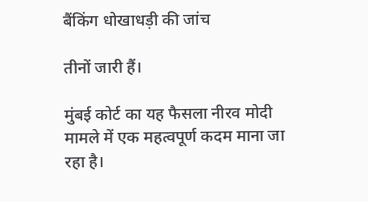बैंकिंग धोखाधड़ी की जांच

तीनों जारी हैं।

मुंबई कोर्ट का यह फैसला नीरव मोदी मामले में एक महत्वपूर्ण कदम माना जा रहा है।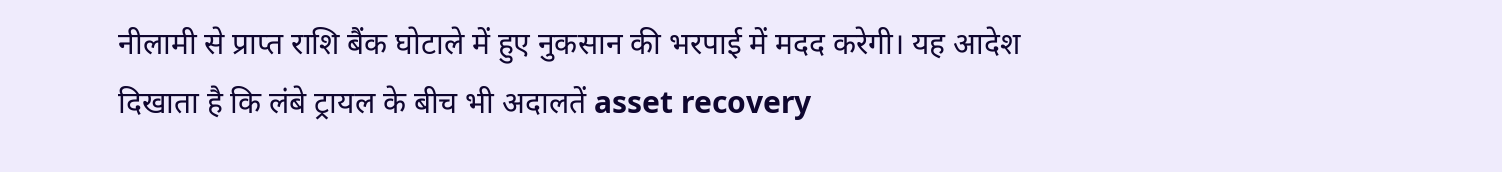नीलामी से प्राप्त राशि बैंक घोटाले में हुए नुकसान की भरपाई में मदद करेगी। यह आदेश दिखाता है कि लंबे ट्रायल के बीच भी अदालतें asset recovery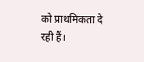को प्राथमिकता दे रही हैं।